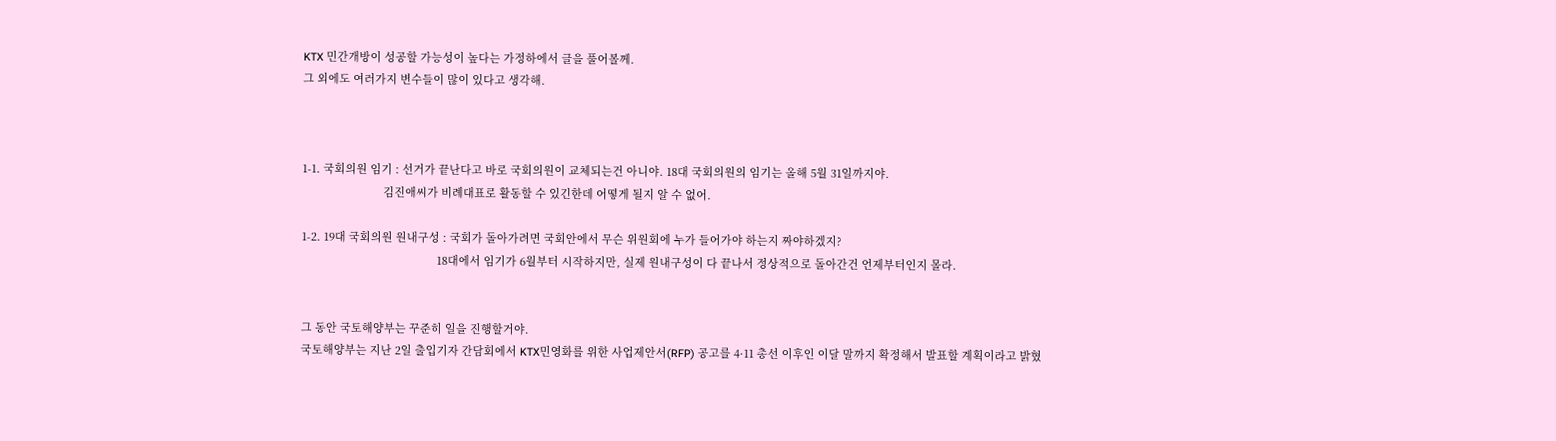KTX 민간개방이 성공할 가능성이 높다는 가정하에서 글을 풀어볼께.
그 외에도 여러가지 변수들이 많이 있다고 생각해.



1-1. 국회의원 임기 : 선거가 끝난다고 바로 국회의원이 교체되는건 아니야. 18대 국회의원의 임기는 올해 5월 31일까지야.
                           김진애씨가 비례대표로 활동할 수 있긴한데 어떻게 될지 알 수 없어.

1-2. 19대 국회의원 원내구성 : 국회가 돌아가려면 국회안에서 무슨 위원회에 누가 들어가야 하는지 짜야하겠지?
                                             18대에서 임기가 6월부터 시작하지만, 실제 원내구성이 다 끝나서 정상적으로 돌아간건 언제부터인지 몰라.


그 동안 국토해양부는 꾸준히 일을 진행할거야.
국토해양부는 지난 2일 출입기자 간담회에서 KTX민영화를 위한 사업제안서(RFP) 공고를 4·11 총선 이후인 이달 말까지 확정해서 발표할 계획이라고 밝혔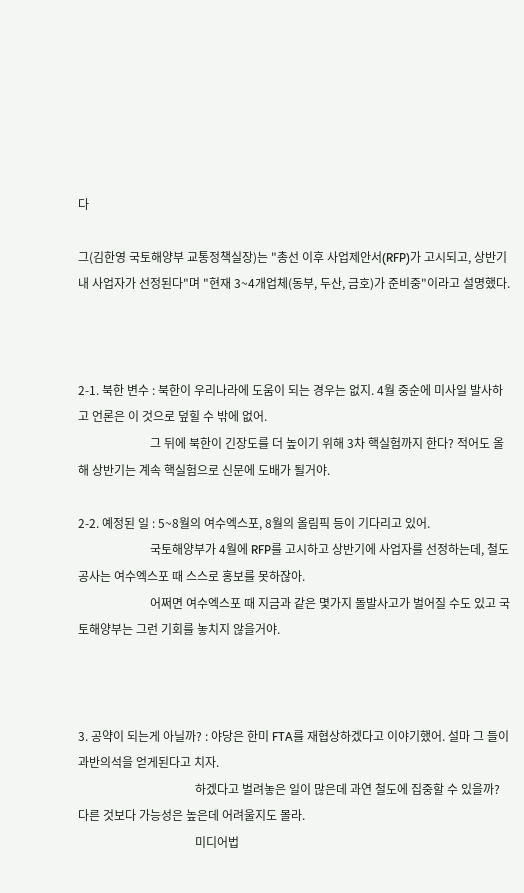다

그(김한영 국토해양부 교통정책실장)는 "총선 이후 사업제안서(RFP)가 고시되고, 상반기내 사업자가 선정된다"며 "현재 3~4개업체(동부, 두산, 금호)가 준비중"이라고 설명했다.



2-1. 북한 변수 : 북한이 우리나라에 도움이 되는 경우는 없지. 4월 중순에 미사일 발사하고 언론은 이 것으로 덮힐 수 밖에 없어.
                        그 뒤에 북한이 긴장도를 더 높이기 위해 3차 핵실험까지 한다? 적어도 올해 상반기는 계속 핵실험으로 신문에 도배가 될거야.

2-2. 예정된 일 : 5~8월의 여수엑스포, 8월의 올림픽 등이 기다리고 있어.
                        국토해양부가 4월에 RFP를 고시하고 상반기에 사업자를 선정하는데, 철도공사는 여수엑스포 때 스스로 홍보를 못하잖아.
                        어쩌면 여수엑스포 때 지금과 같은 몇가지 돌발사고가 벌어질 수도 있고 국토해양부는 그런 기회를 놓치지 않을거야.



3. 공약이 되는게 아닐까? : 야당은 한미 FTA를 재협상하겠다고 이야기했어. 설마 그 들이 과반의석을 얻게된다고 치자.
                                       하겠다고 벌려놓은 일이 많은데 과연 철도에 집중할 수 있을까? 다른 것보다 가능성은 높은데 어려울지도 몰라.
                                       미디어법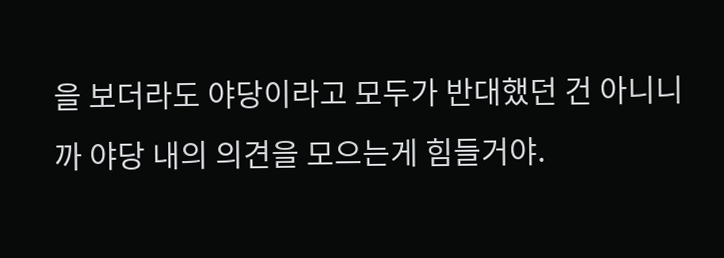을 보더라도 야당이라고 모두가 반대했던 건 아니니까 야당 내의 의견을 모으는게 힘들거야.